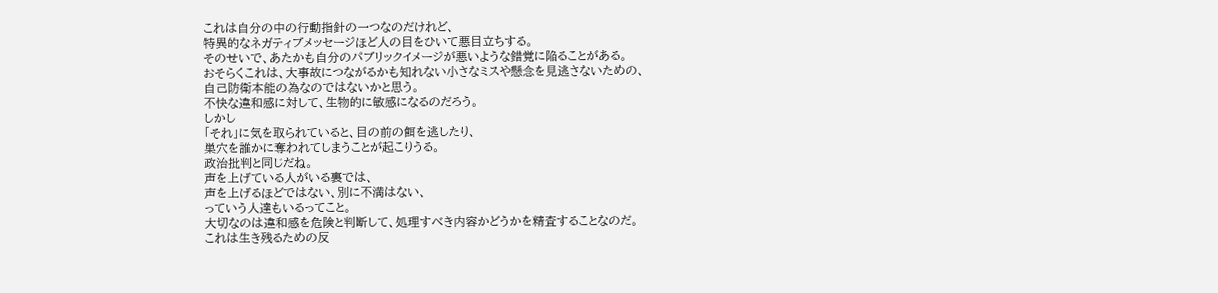これは自分の中の行動指針の一つなのだけれど、
特異的なネガティブメッセージほど人の目をひいて悪目立ちする。
そのせいで、あたかも自分のパブリックイメージが悪いような錯覚に陥ることがある。
おそらくこれは、大事故につながるかも知れない小さなミスや懸念を見逃さないための、
自己防衛本能の為なのではないかと思う。
不快な違和感に対して、生物的に敏感になるのだろう。
しかし
「それ」に気を取られていると、目の前の餌を逃したり、
巣穴を誰かに奪われてしまうことが起こりうる。
政治批判と同じだね。
声を上げている人がいる裏では、
声を上げるほどではない、別に不満はない、
っていう人達もいるってこと。
大切なのは違和感を危険と判断して、処理すべき内容かどうかを精査することなのだ。
これは生き残るための反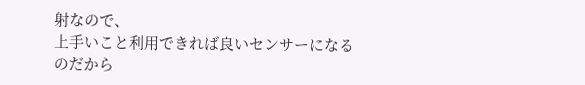射なので、
上手いこと利用できれば良いセンサーになるのだから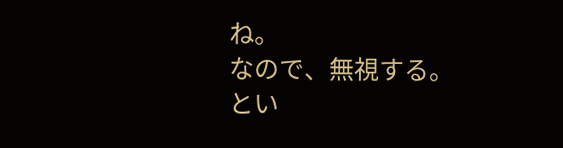ね。
なので、無視する。
とい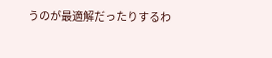うのが最適解だったりするわ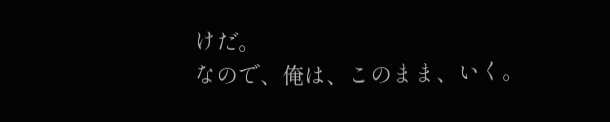けだ。
なので、俺は、このまま、いく。